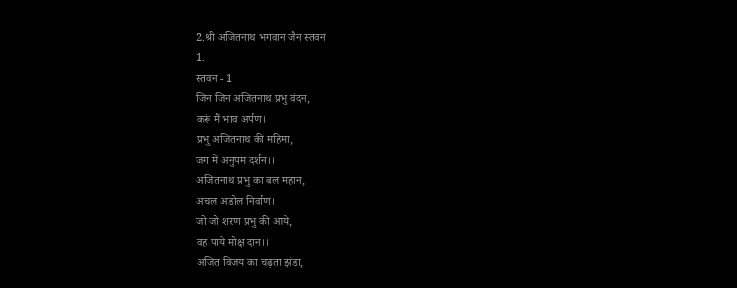2.श्री अजितनाथ भगवान जैन स्तवन
1.
स्तवन - 1
जिन जिन अजितनाथ प्रभु वंदन,
करूं मैं भाव अर्पण।
प्रभु अजितनाथ की महिमा,
जग में अनुपम दर्शन।।
अजितनाथ प्रभु का बल महान,
अचल अडोल निर्वाण।
जो जो शरण प्रभु की आये,
वह पाये मोक्ष दान।।
अजित विजय का चढ़ता झंडा,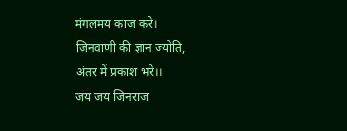मंगलमय काज करे।
जिनवाणी की ज्ञान ज्योति,
अंतर में प्रकाश भरे।।
जय जय जिनराज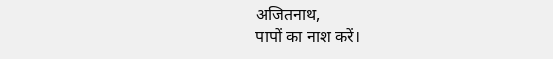अजितनाथ,
पापों का नाश करें।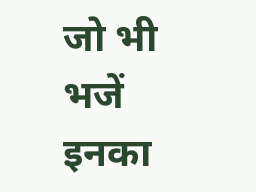जो भी भजें इनका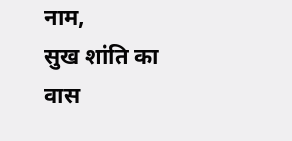नाम,
सुख शांति का वास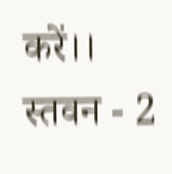करें।।
स्तवन - 2